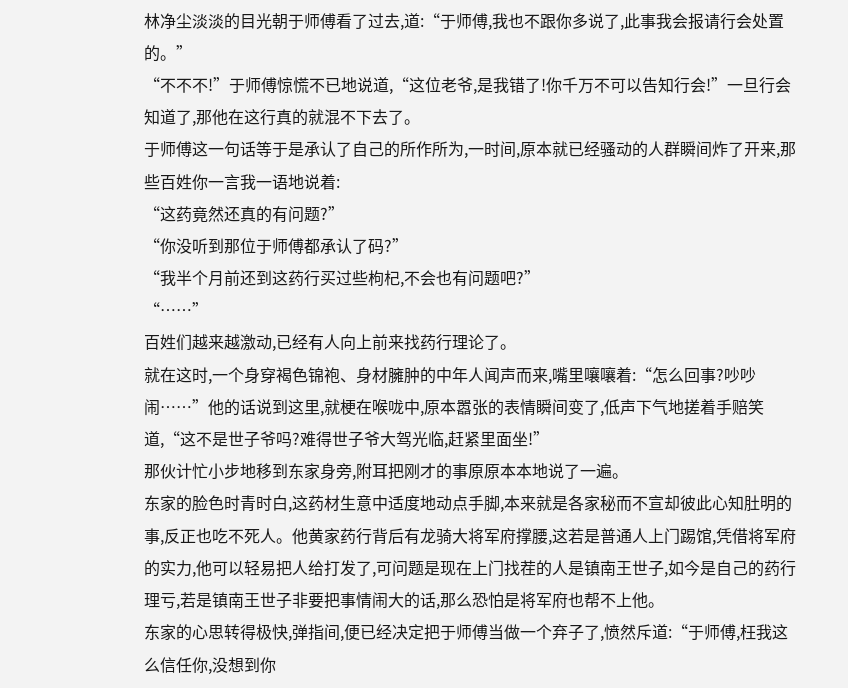林净尘淡淡的目光朝于师傅看了过去,道:“于师傅,我也不跟你多说了,此事我会报请行会处置的。”
“不不不!”于师傅惊慌不已地说道,“这位老爷,是我错了!你千万不可以告知行会!”一旦行会知道了,那他在这行真的就混不下去了。
于师傅这一句话等于是承认了自己的所作所为,一时间,原本就已经骚动的人群瞬间炸了开来,那些百姓你一言我一语地说着:
“这药竟然还真的有问题?”
“你没听到那位于师傅都承认了码?”
“我半个月前还到这药行买过些枸杞,不会也有问题吧?”
“……”
百姓们越来越激动,已经有人向上前来找药行理论了。
就在这时,一个身穿褐色锦袍、身材臃肿的中年人闻声而来,嘴里嚷嚷着:“怎么回事?吵吵闹……”他的话说到这里,就梗在喉咙中,原本嚣张的表情瞬间变了,低声下气地搓着手赔笑道,“这不是世子爷吗?难得世子爷大驾光临,赶紧里面坐!”
那伙计忙小步地移到东家身旁,附耳把刚才的事原原本本地说了一遍。
东家的脸色时青时白,这药材生意中适度地动点手脚,本来就是各家秘而不宣却彼此心知肚明的事,反正也吃不死人。他黄家药行背后有龙骑大将军府撑腰,这若是普通人上门踢馆,凭借将军府的实力,他可以轻易把人给打发了,可问题是现在上门找茬的人是镇南王世子,如今是自己的药行理亏,若是镇南王世子非要把事情闹大的话,那么恐怕是将军府也帮不上他。
东家的心思转得极快,弹指间,便已经决定把于师傅当做一个弃子了,愤然斥道:“于师傅,枉我这么信任你,没想到你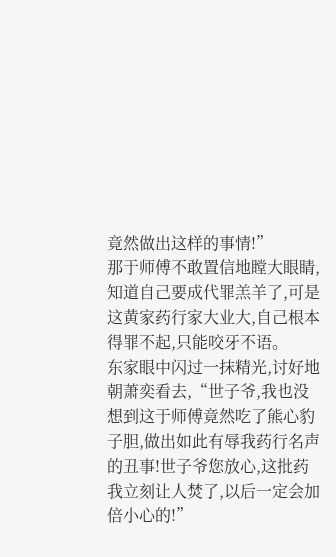竟然做出这样的事情!”
那于师傅不敢置信地瞠大眼睛,知道自己要成代罪羔羊了,可是这黄家药行家大业大,自己根本得罪不起,只能咬牙不语。
东家眼中闪过一抹精光,讨好地朝萧奕看去,“世子爷,我也没想到这于师傅竟然吃了熊心豹子胆,做出如此有辱我药行名声的丑事!世子爷您放心,这批药我立刻让人焚了,以后一定会加倍小心的!”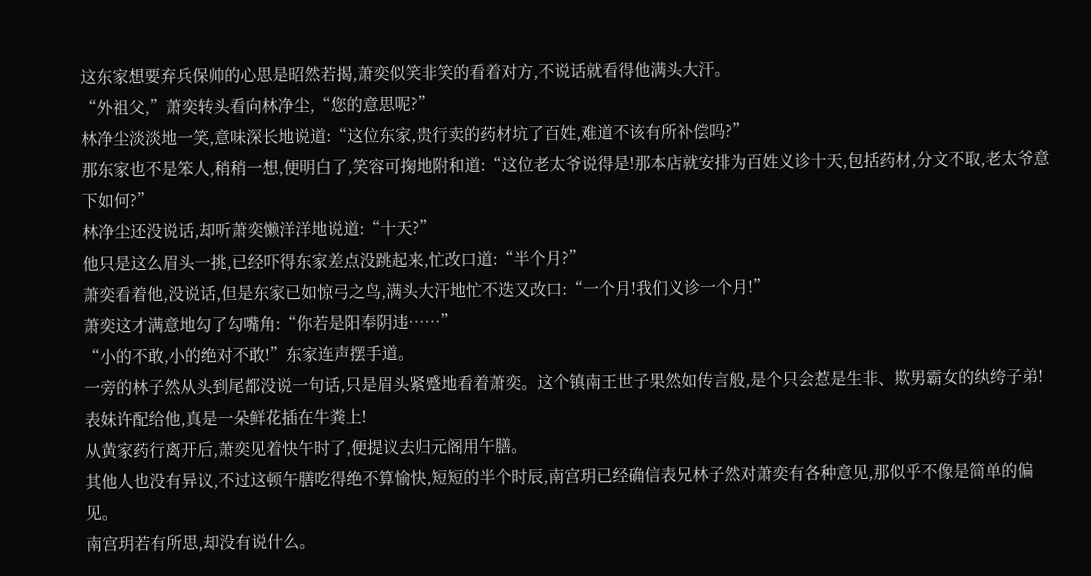这东家想要弃兵保帅的心思是昭然若揭,萧奕似笑非笑的看着对方,不说话就看得他满头大汗。
“外祖父,”萧奕转头看向林净尘,“您的意思呢?”
林净尘淡淡地一笑,意味深长地说道:“这位东家,贵行卖的药材坑了百姓,难道不该有所补偿吗?”
那东家也不是笨人,稍稍一想,便明白了,笑容可掬地附和道:“这位老太爷说得是!那本店就安排为百姓义诊十天,包括药材,分文不取,老太爷意下如何?”
林净尘还没说话,却听萧奕懒洋洋地说道:“十天?”
他只是这么眉头一挑,已经吓得东家差点没跳起来,忙改口道:“半个月?”
萧奕看着他,没说话,但是东家已如惊弓之鸟,满头大汗地忙不迭又改口:“一个月!我们义诊一个月!”
萧奕这才满意地勾了勾嘴角:“你若是阳奉阴违……”
“小的不敢,小的绝对不敢!”东家连声摆手道。
一旁的林子然从头到尾都没说一句话,只是眉头紧蹙地看着萧奕。这个镇南王世子果然如传言般,是个只会惹是生非、欺男霸女的纨绔子弟!
表妹许配给他,真是一朵鲜花插在牛粪上!
从黄家药行离开后,萧奕见着快午时了,便提议去归元阁用午膳。
其他人也没有异议,不过这顿午膳吃得绝不算愉快,短短的半个时辰,南宫玥已经确信表兄林子然对萧奕有各种意见,那似乎不像是简单的偏见。
南宫玥若有所思,却没有说什么。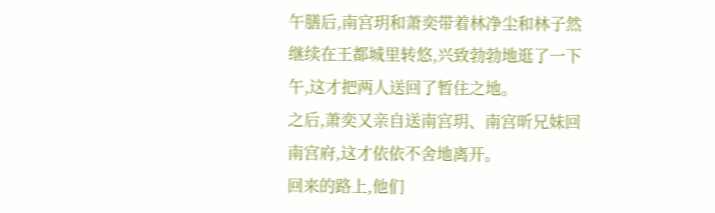午膳后,南宫玥和萧奕带着林净尘和林子然继续在王都城里转悠,兴致勃勃地逛了一下午,这才把两人送回了暂住之地。
之后,萧奕又亲自送南宫玥、南宫昕兄妹回南宫府,这才依依不舍地离开。
回来的路上,他们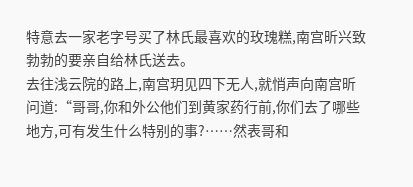特意去一家老字号买了林氏最喜欢的玫瑰糕,南宫昕兴致勃勃的要亲自给林氏送去。
去往浅云院的路上,南宫玥见四下无人,就悄声向南宫昕问道:“哥哥,你和外公他们到黄家药行前,你们去了哪些地方,可有发生什么特别的事?……然表哥和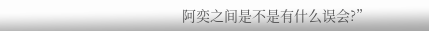阿奕之间是不是有什么误会?”